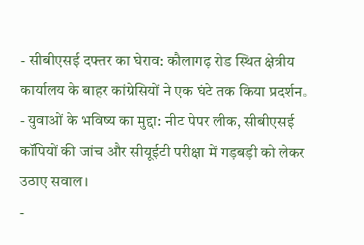- सीबीएसई दफ्तर का घेराव: कौलागढ़ रोड स्थित क्षेत्रीय कार्यालय के बाहर कांग्रेसियों ने एक घंटे तक किया प्रदर्शन。
- युवाओं के भविष्य का मुद्दा: नीट पेपर लीक, सीबीएसई कॉपियों की जांच और सीयूईटी परीक्षा में गड़बड़ी को लेकर उठाए सवाल।
-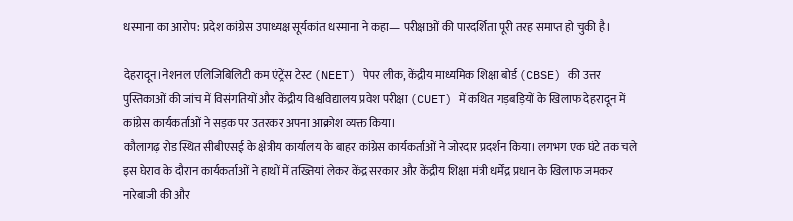धस्माना का आरोप: प्रदेश कांग्रेस उपाध्यक्ष सूर्यकांत धस्माना ने कहा— परीक्षाओं की पारदर्शिता पूरी तरह समाप्त हो चुकी है।

देहरादून।नेशनल एलिजिबिलिटी कम एंट्रेंस टेस्ट (NEET) पेपर लीक, केंद्रीय माध्यमिक शिक्षा बोर्ड (CBSE) की उत्तर पुस्तिकाओं की जांच में विसंगतियों और केंद्रीय विश्वविद्यालय प्रवेश परीक्षा (CUET) में कथित गड़बड़ियों के खिलाफ देहरादून में कांग्रेस कार्यकर्ताओं ने सड़क पर उतरकर अपना आक्रोश व्यक्त किया।
कौलागढ़ रोड स्थित सीबीएसई के क्षेत्रीय कार्यालय के बाहर कांग्रेस कार्यकर्ताओं ने जोरदार प्रदर्शन किया। लगभग एक घंटे तक चले इस घेराव के दौरान कार्यकर्ताओं ने हाथों में तख्तियां लेकर केंद्र सरकार और केंद्रीय शिक्षा मंत्री धर्मेंद्र प्रधान के खिलाफ जमकर नारेबाजी की और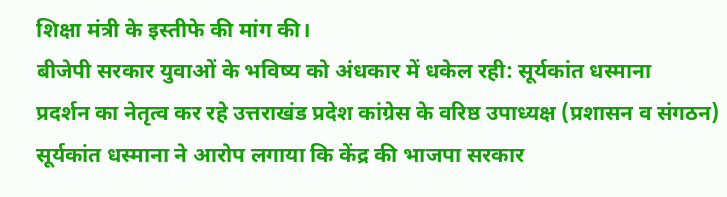शिक्षा मंत्री के इस्तीफे की मांग की।
बीजेपी सरकार युवाओं के भविष्य को अंधकार में धकेल रही: सूर्यकांत धस्माना
प्रदर्शन का नेतृत्व कर रहे उत्तराखंड प्रदेश कांग्रेस के वरिष्ठ उपाध्यक्ष (प्रशासन व संगठन) सूर्यकांत धस्माना ने आरोप लगाया कि केंद्र की भाजपा सरकार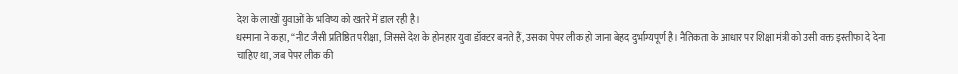देश के लाखों युवाओं के भविष्य को खतरे में डाल रही है।
धस्माना ने कहा, “नीट जैसी प्रतिष्ठित परीक्षा, जिससे देश के होनहार युवा डॉक्टर बनते हैं, उसका पेपर लीक हो जाना बेहद दुर्भाग्यपूर्ण है। नैतिकता के आधार पर शिक्षा मंत्री को उसी वक्त इस्तीफा दे देना चाहिए था, जब पेपर लीक की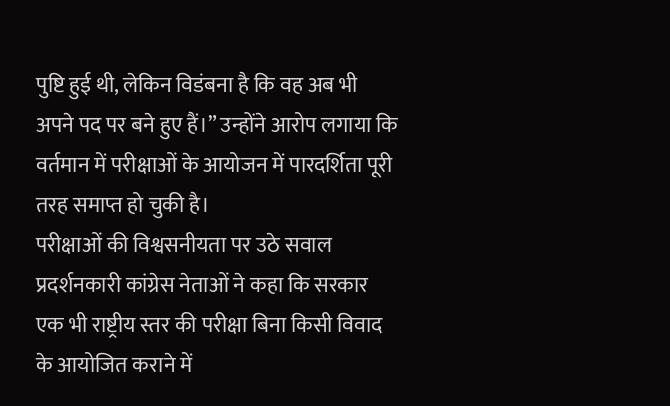पुष्टि हुई थी, लेकिन विडंबना है कि वह अब भी अपने पद पर बने हुए हैं।” उन्होंने आरोप लगाया कि वर्तमान में परीक्षाओं के आयोजन में पारदर्शिता पूरी तरह समाप्त हो चुकी है।
परीक्षाओं की विश्वसनीयता पर उठे सवाल
प्रदर्शनकारी कांग्रेस नेताओं ने कहा कि सरकार एक भी राष्ट्रीय स्तर की परीक्षा बिना किसी विवाद के आयोजित कराने में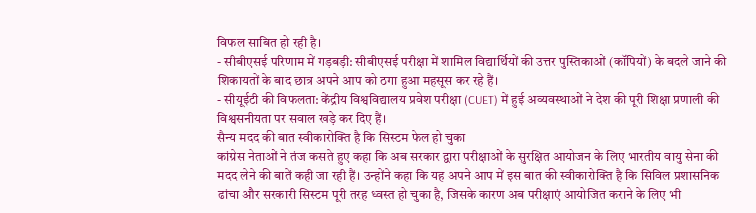विफल साबित हो रही है।
- सीबीएसई परिणाम में गड़बड़ी: सीबीएसई परीक्षा में शामिल विद्यार्थियों की उत्तर पुस्तिकाओं (कॉपियों) के बदले जाने की शिकायतों के बाद छात्र अपने आप को ठगा हुआ महसूस कर रहे हैं।
- सीयूईटी की विफलता: केंद्रीय विश्वविद्यालय प्रवेश परीक्षा (CUET) में हुई अव्यवस्थाओं ने देश की पूरी शिक्षा प्रणाली की विश्वसनीयता पर सवाल खड़े कर दिए हैं।
सैन्य मदद की बात स्वीकारोक्ति है कि सिस्टम फेल हो चुका
कांग्रेस नेताओं ने तंज कसते हुए कहा कि अब सरकार द्वारा परीक्षाओं के सुरक्षित आयोजन के लिए भारतीय वायु सेना की मदद लेने की बातें कही जा रही हैं। उन्होंने कहा कि यह अपने आप में इस बात की स्वीकारोक्ति है कि सिविल प्रशासनिक ढांचा और सरकारी सिस्टम पूरी तरह ध्वस्त हो चुका है, जिसके कारण अब परीक्षाएं आयोजित कराने के लिए भी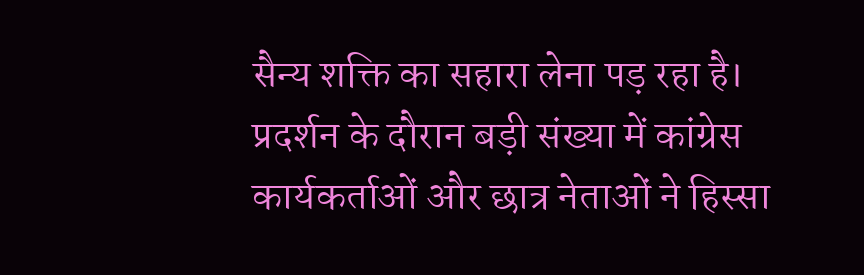सैन्य शक्ति का सहारा लेना पड़ रहा है।
प्रदर्शन के दौरान बड़ी संख्या में कांग्रेस कार्यकर्ताओं और छात्र नेताओं ने हिस्सा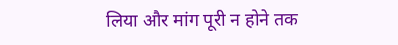लिया और मांग पूरी न होने तक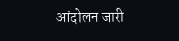आंदोलन जारी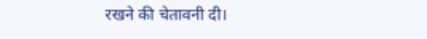रखने की चेतावनी दी।